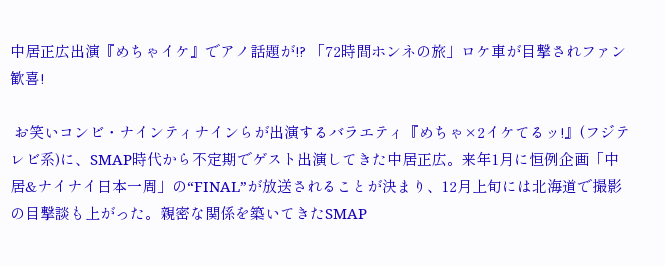中居正広出演『めちゃイケ』でアノ話題が!? 「72時間ホンネの旅」ロケ車が目撃されファン歓喜!

 お笑いコンビ・ナインティナインらが出演するバラエティ『めちゃ×2イケてるッ!』(フジテレビ系)に、SMAP時代から不定期でゲスト出演してきた中居正広。来年1月に恒例企画「中居&ナイナイ日本一周」の“FINAL”が放送されることが決まり、12月上旬には北海道で撮影の目撃談も上がった。親密な関係を築いてきたSMAP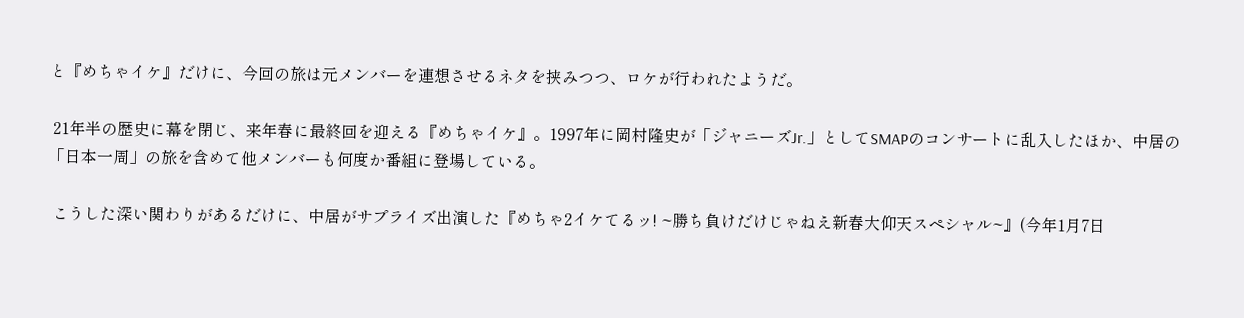と『めちゃイケ』だけに、今回の旅は元メンバーを連想させるネタを挟みつつ、ロケが行われたようだ。

 21年半の歴史に幕を閉じ、来年春に最終回を迎える『めちゃイケ』。1997年に岡村隆史が「ジャニーズJr.」としてSMAPのコンサートに乱入したほか、中居の「日本一周」の旅を含めて他メンバーも何度か番組に登場している。

 こうした深い関わりがあるだけに、中居がサプライズ出演した『めちゃ2イケてるッ! ~勝ち負けだけじゃねえ新春大仰天スペシャル~』(今年1月7日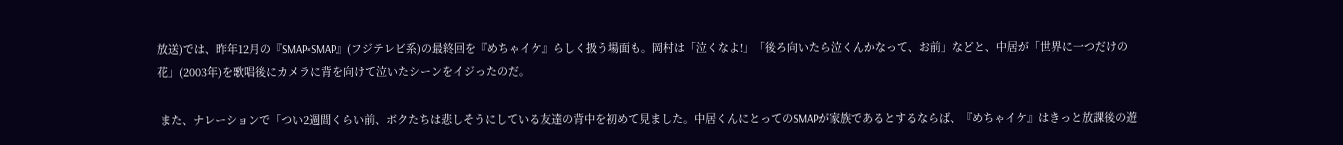放送)では、昨年12月の『SMAP×SMAP』(フジテレビ系)の最終回を『めちゃイケ』らしく扱う場面も。岡村は「泣くなよ!」「後ろ向いたら泣くんかなって、お前」などと、中居が「世界に一つだけの花」(2003年)を歌唱後にカメラに背を向けて泣いたシーンをイジったのだ。

 また、ナレーションで「つい2週間くらい前、ボクたちは悲しそうにしている友達の背中を初めて見ました。中居くんにとってのSMAPが家族であるとするならば、『めちゃイケ』はきっと放課後の遊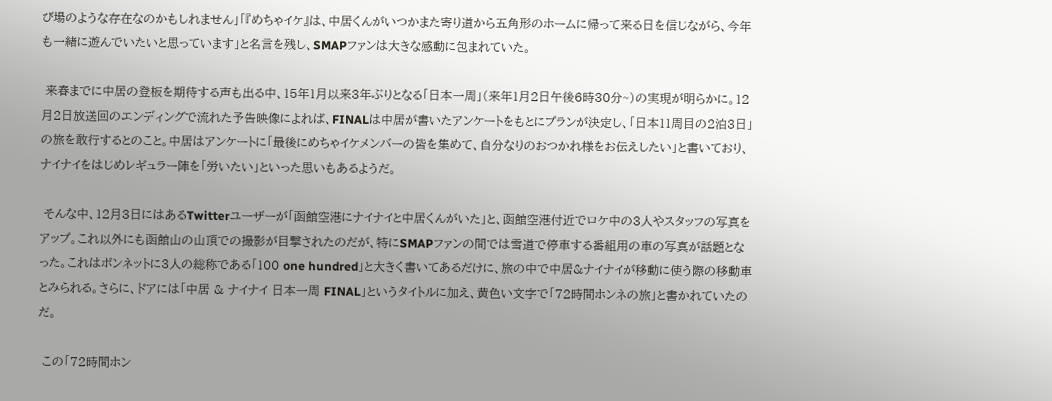び場のような存在なのかもしれません」「『めちゃイケ』は、中居くんがいつかまた寄り道から五角形のホームに帰って来る日を信じながら、今年も一緒に遊んでいたいと思っています」と名言を残し、SMAPファンは大きな感動に包まれていた。

 来春までに中居の登板を期待する声も出る中、15年1月以来3年ぶりとなる「日本一周」(来年1月2日午後6時30分~)の実現が明らかに。12月2日放送回のエンディングで流れた予告映像によれば、FINALは中居が書いたアンケートをもとにプランが決定し、「日本11周目の2泊3日」の旅を敢行するとのこと。中居はアンケートに「最後にめちゃイケメンバーの皆を集めて、自分なりのおつかれ様をお伝えしたい」と書いており、ナイナイをはじめレギュラー陣を「労いたい」といった思いもあるようだ。

 そんな中、12月3日にはあるTwitterユーザーが「函館空港にナイナイと中居くんがいた」と、函館空港付近でロケ中の3人やスタッフの写真をアップ。これ以外にも函館山の山頂での撮影が目撃されたのだが、特にSMAPファンの間では雪道で停車する番組用の車の写真が話題となった。これはボンネットに3人の総称である「100 one hundred」と大きく書いてあるだけに、旅の中で中居&ナイナイが移動に使う際の移動車とみられる。さらに、ドアには「中居 & ナイナイ 日本一周 FINAL」というタイトルに加え、黄色い文字で「72時間ホンネの旅」と書かれていたのだ。

 この「72時間ホン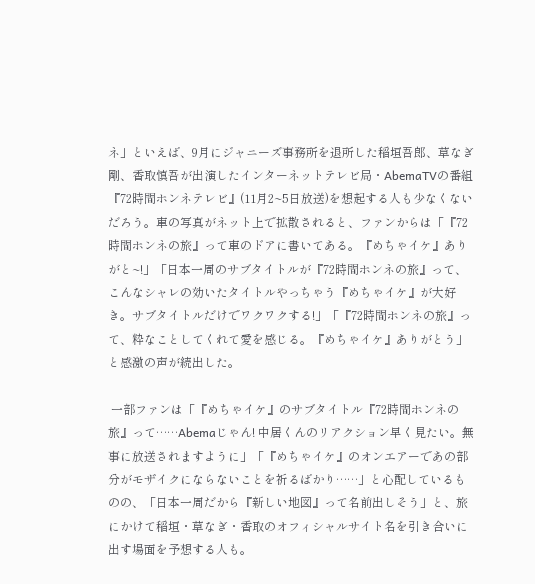ネ」といえば、9月にジャニーズ事務所を退所した稲垣吾郎、草なぎ剛、香取慎吾が出演したインターネットテレビ局・AbemaTVの番組『72時間ホンネテレビ』(11月2~5日放送)を想起する人も少なくないだろう。車の写真がネット上で拡散されると、ファンからは「『72時間ホンネの旅』って車のドアに書いてある。『めちゃイケ』ありがと~!」「日本一周のサブタイトルが『72時間ホンネの旅』って、こんなシャレの効いたタイトルやっちゃう『めちゃイケ』が大好き。サブタイトルだけでワクワクする!」「『72時間ホンネの旅』って、粋なことしてくれて愛を感じる。『めちゃイケ』ありがとう」と感激の声が続出した。

 一部ファンは「『めちゃイケ』のサブタイトル『72時間ホンネの旅』って……Abemaじゃん! 中居くんのリアクション早く見たい。無事に放送されますように」「『めちゃイケ』のオンエアーであの部分がモザイクにならないことを祈るばかり……」と心配しているものの、「日本一周だから『新しい地図』って名前出しそう」と、旅にかけて稲垣・草なぎ・香取のオフィシャルサイト名を引き合いに出す場面を予想する人も。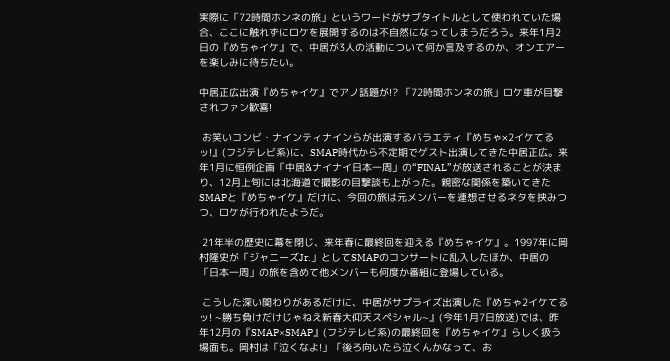実際に「72時間ホンネの旅」というワードがサブタイトルとして使われていた場合、ここに触れずにロケを展開するのは不自然になってしまうだろう。来年1月2日の『めちゃイケ』で、中居が3人の活動について何か言及するのか、オンエアーを楽しみに待ちたい。

中居正広出演『めちゃイケ』でアノ話題が!? 「72時間ホンネの旅」ロケ車が目撃されファン歓喜!

 お笑いコンビ・ナインティナインらが出演するバラエティ『めちゃ×2イケてるッ!』(フジテレビ系)に、SMAP時代から不定期でゲスト出演してきた中居正広。来年1月に恒例企画「中居&ナイナイ日本一周」の“FINAL”が放送されることが決まり、12月上旬には北海道で撮影の目撃談も上がった。親密な関係を築いてきたSMAPと『めちゃイケ』だけに、今回の旅は元メンバーを連想させるネタを挟みつつ、ロケが行われたようだ。

 21年半の歴史に幕を閉じ、来年春に最終回を迎える『めちゃイケ』。1997年に岡村隆史が「ジャニーズJr.」としてSMAPのコンサートに乱入したほか、中居の「日本一周」の旅を含めて他メンバーも何度か番組に登場している。

 こうした深い関わりがあるだけに、中居がサプライズ出演した『めちゃ2イケてるッ! ~勝ち負けだけじゃねえ新春大仰天スペシャル~』(今年1月7日放送)では、昨年12月の『SMAP×SMAP』(フジテレビ系)の最終回を『めちゃイケ』らしく扱う場面も。岡村は「泣くなよ!」「後ろ向いたら泣くんかなって、お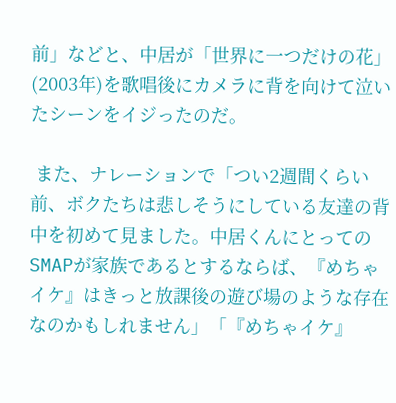前」などと、中居が「世界に一つだけの花」(2003年)を歌唱後にカメラに背を向けて泣いたシーンをイジったのだ。

 また、ナレーションで「つい2週間くらい前、ボクたちは悲しそうにしている友達の背中を初めて見ました。中居くんにとってのSMAPが家族であるとするならば、『めちゃイケ』はきっと放課後の遊び場のような存在なのかもしれません」「『めちゃイケ』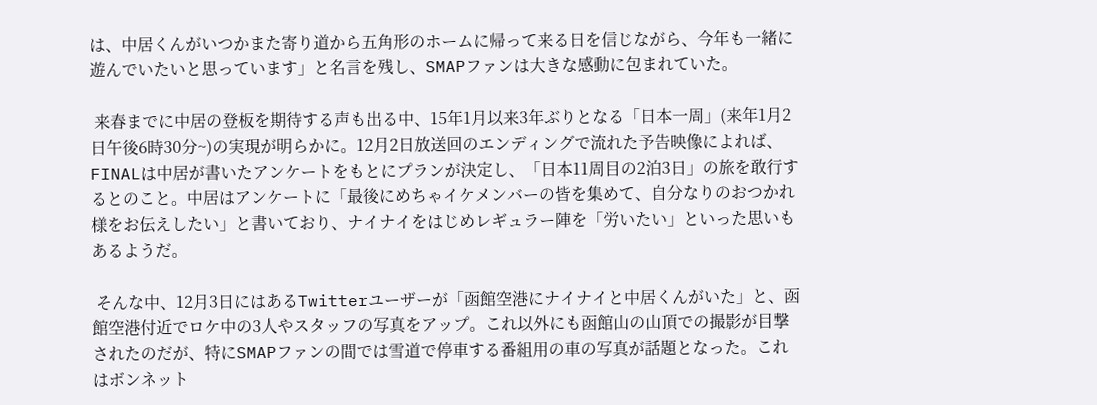は、中居くんがいつかまた寄り道から五角形のホームに帰って来る日を信じながら、今年も一緒に遊んでいたいと思っています」と名言を残し、SMAPファンは大きな感動に包まれていた。

 来春までに中居の登板を期待する声も出る中、15年1月以来3年ぶりとなる「日本一周」(来年1月2日午後6時30分~)の実現が明らかに。12月2日放送回のエンディングで流れた予告映像によれば、FINALは中居が書いたアンケートをもとにプランが決定し、「日本11周目の2泊3日」の旅を敢行するとのこと。中居はアンケートに「最後にめちゃイケメンバーの皆を集めて、自分なりのおつかれ様をお伝えしたい」と書いており、ナイナイをはじめレギュラー陣を「労いたい」といった思いもあるようだ。

 そんな中、12月3日にはあるTwitterユーザーが「函館空港にナイナイと中居くんがいた」と、函館空港付近でロケ中の3人やスタッフの写真をアップ。これ以外にも函館山の山頂での撮影が目撃されたのだが、特にSMAPファンの間では雪道で停車する番組用の車の写真が話題となった。これはボンネット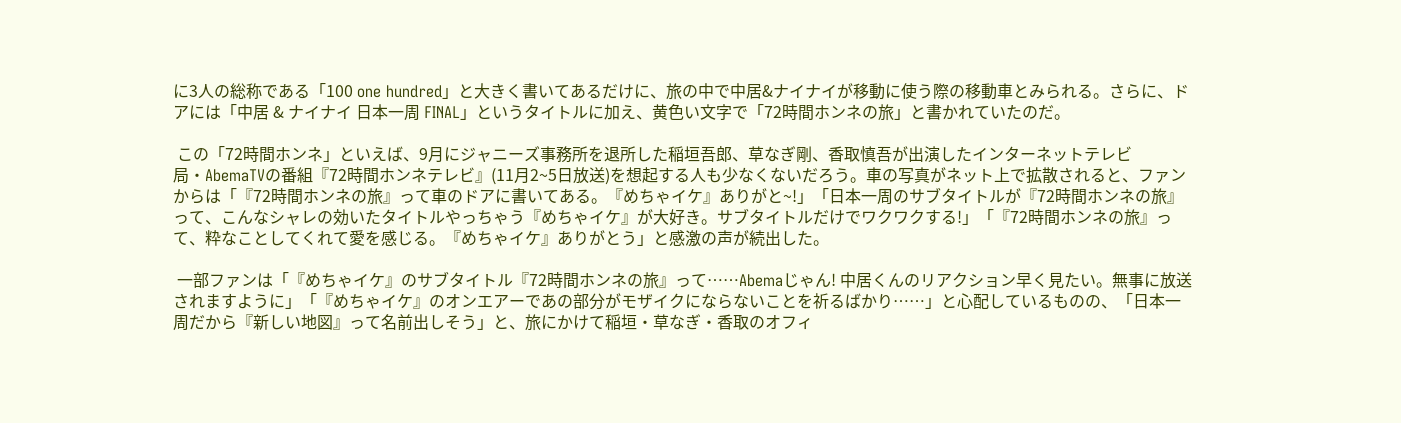に3人の総称である「100 one hundred」と大きく書いてあるだけに、旅の中で中居&ナイナイが移動に使う際の移動車とみられる。さらに、ドアには「中居 & ナイナイ 日本一周 FINAL」というタイトルに加え、黄色い文字で「72時間ホンネの旅」と書かれていたのだ。

 この「72時間ホンネ」といえば、9月にジャニーズ事務所を退所した稲垣吾郎、草なぎ剛、香取慎吾が出演したインターネットテレビ局・AbemaTVの番組『72時間ホンネテレビ』(11月2~5日放送)を想起する人も少なくないだろう。車の写真がネット上で拡散されると、ファンからは「『72時間ホンネの旅』って車のドアに書いてある。『めちゃイケ』ありがと~!」「日本一周のサブタイトルが『72時間ホンネの旅』って、こんなシャレの効いたタイトルやっちゃう『めちゃイケ』が大好き。サブタイトルだけでワクワクする!」「『72時間ホンネの旅』って、粋なことしてくれて愛を感じる。『めちゃイケ』ありがとう」と感激の声が続出した。

 一部ファンは「『めちゃイケ』のサブタイトル『72時間ホンネの旅』って……Abemaじゃん! 中居くんのリアクション早く見たい。無事に放送されますように」「『めちゃイケ』のオンエアーであの部分がモザイクにならないことを祈るばかり……」と心配しているものの、「日本一周だから『新しい地図』って名前出しそう」と、旅にかけて稲垣・草なぎ・香取のオフィ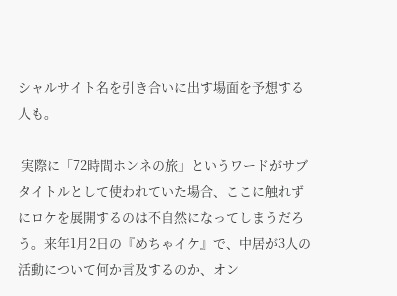シャルサイト名を引き合いに出す場面を予想する人も。

 実際に「72時間ホンネの旅」というワードがサブタイトルとして使われていた場合、ここに触れずにロケを展開するのは不自然になってしまうだろう。来年1月2日の『めちゃイケ』で、中居が3人の活動について何か言及するのか、オン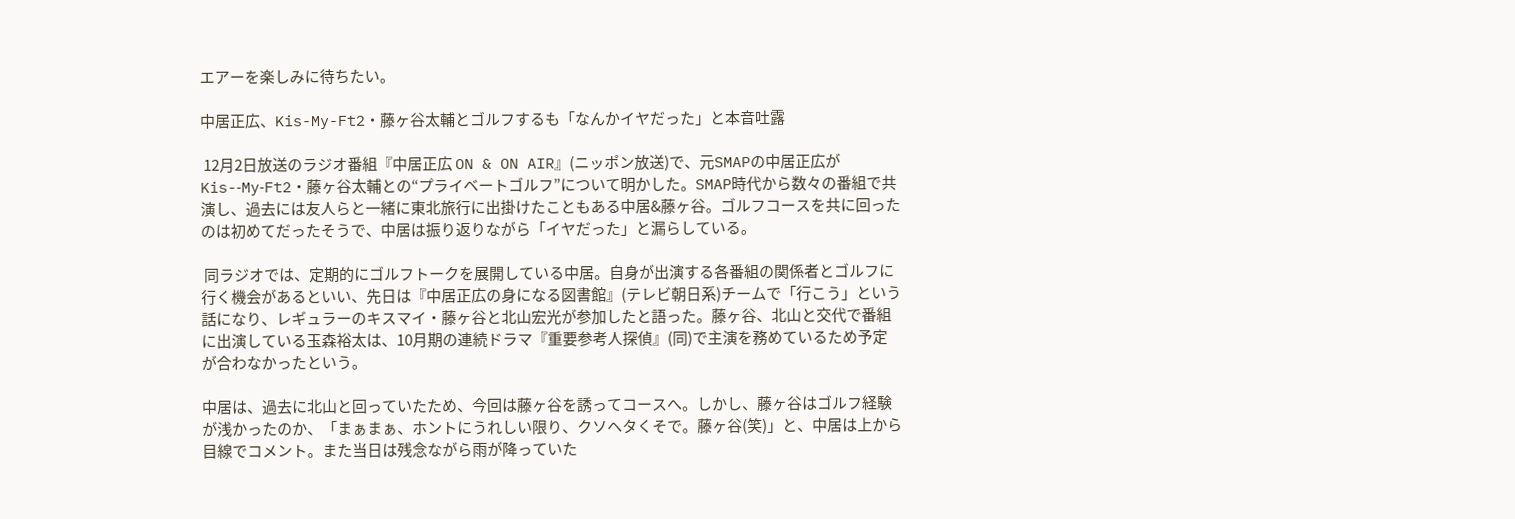エアーを楽しみに待ちたい。

中居正広、Kis-My-Ft2・藤ヶ谷太輔とゴルフするも「なんかイヤだった」と本音吐露

 12月2日放送のラジオ番組『中居正広 ON & ON AIR』(ニッポン放送)で、元SMAPの中居正広がKis-‐My‐Ft2・藤ヶ谷太輔との“プライベートゴルフ”について明かした。SMAP時代から数々の番組で共演し、過去には友人らと一緒に東北旅行に出掛けたこともある中居&藤ヶ谷。ゴルフコースを共に回ったのは初めてだったそうで、中居は振り返りながら「イヤだった」と漏らしている。

 同ラジオでは、定期的にゴルフトークを展開している中居。自身が出演する各番組の関係者とゴルフに行く機会があるといい、先日は『中居正広の身になる図書館』(テレビ朝日系)チームで「行こう」という話になり、レギュラーのキスマイ・藤ヶ谷と北山宏光が参加したと語った。藤ヶ谷、北山と交代で番組に出演している玉森裕太は、10月期の連続ドラマ『重要参考人探偵』(同)で主演を務めているため予定が合わなかったという。

中居は、過去に北山と回っていたため、今回は藤ヶ谷を誘ってコースへ。しかし、藤ヶ谷はゴルフ経験が浅かったのか、「まぁまぁ、ホントにうれしい限り、クソヘタくそで。藤ヶ谷(笑)」と、中居は上から目線でコメント。また当日は残念ながら雨が降っていた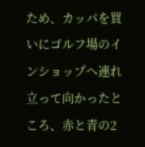ため、カッパを買いにゴルフ場のインショップへ連れ立って向かったところ、赤と青の2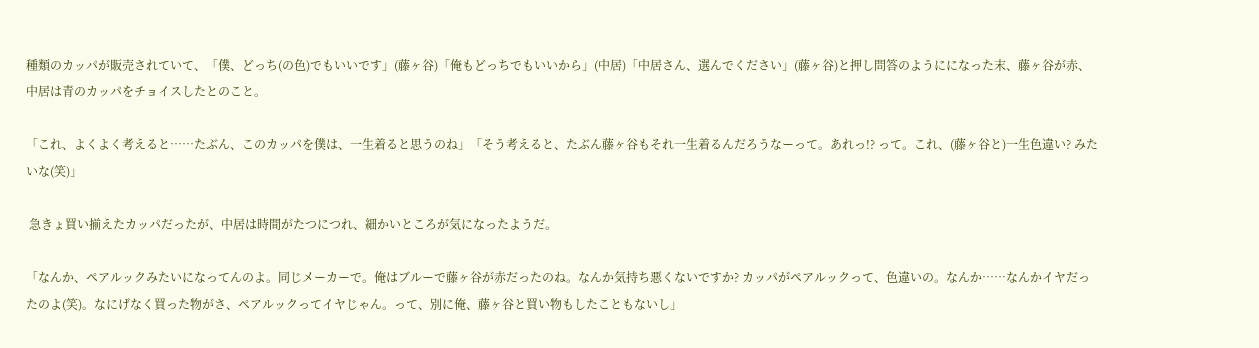種類のカッパが販売されていて、「僕、どっち(の色)でもいいです」(藤ヶ谷)「俺もどっちでもいいから」(中居)「中居さん、選んでください」(藤ヶ谷)と押し問答のようにになった末、藤ヶ谷が赤、中居は青のカッパをチョイスしたとのこと。

「これ、よくよく考えると……たぶん、このカッパを僕は、一生着ると思うのね」「そう考えると、たぶん藤ヶ谷もそれ一生着るんだろうなーって。あれっ!? って。これ、(藤ヶ谷と)一生色違い? みたいな(笑)」

 急きょ買い揃えたカッパだったが、中居は時間がたつにつれ、細かいところが気になったようだ。

「なんか、ペアルックみたいになってんのよ。同じメーカーで。俺はブルーで藤ヶ谷が赤だったのね。なんか気持ち悪くないですか? カッパがペアルックって、色違いの。なんか……なんかイヤだったのよ(笑)。なにげなく買った物がさ、ペアルックってイヤじゃん。って、別に俺、藤ヶ谷と買い物もしたこともないし」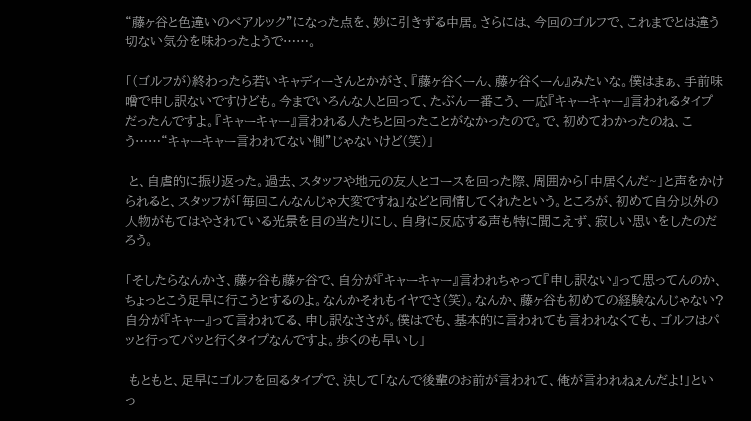“藤ヶ谷と色違いのペアルック”になった点を、妙に引きずる中居。さらには、今回のゴルフで、これまでとは違う切ない気分を味わったようで……。

「(ゴルフが)終わったら若いキャディーさんとかがさ、『藤ヶ谷くーん、藤ヶ谷くーん』みたいな。僕はまぁ、手前味噌で申し訳ないですけども。今までいろんな人と回って、たぶん一番こう、一応『キャーキャー』言われるタイプだったんですよ。『キャーキャー』言われる人たちと回ったことがなかったので。で、初めてわかったのね、こう……“キャーキャー言われてない側”じゃないけど(笑)」

 と、自虐的に振り返った。過去、スタッフや地元の友人とコースを回った際、周囲から「中居くんだ~」と声をかけられると、スタッフが「毎回こんなんじゃ大変ですね」などと同情してくれたという。ところが、初めて自分以外の人物がもてはやされている光景を目の当たりにし、自身に反応する声も特に聞こえず、寂しい思いをしたのだろう。

「そしたらなんかさ、藤ヶ谷も藤ヶ谷で、自分が『キャーキャー』言われちゃって『申し訳ない』って思ってんのか、ちょっとこう足早に行こうとするのよ。なんかそれもイヤでさ(笑)。なんか、藤ヶ谷も初めての経験なんじゃない? 自分が『キャー』って言われてる、申し訳なささが。僕はでも、基本的に言われても言われなくても、ゴルフはパッと行ってパッと行くタイプなんですよ。歩くのも早いし」

 もともと、足早にゴルフを回るタイプで、決して「なんで後輩のお前が言われて、俺が言われねぇんだよ!」といっ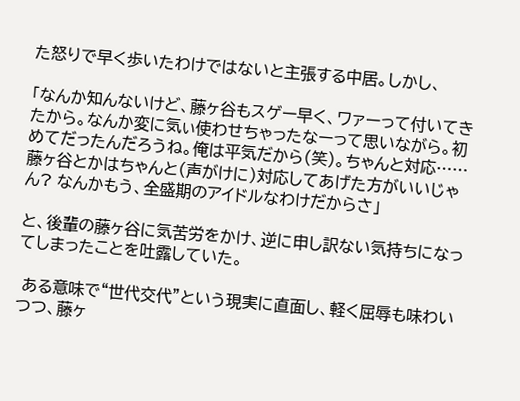た怒りで早く歩いたわけではないと主張する中居。しかし、

「なんか知んないけど、藤ヶ谷もスゲー早く、ワァーって付いてきたから。なんか変に気ぃ使わせちゃったなーって思いながら。初めてだったんだろうね。俺は平気だから(笑)。ちゃんと対応……藤ヶ谷とかはちゃんと(声がけに)対応してあげた方がいいじゃん? なんかもう、全盛期のアイドルなわけだからさ」

と、後輩の藤ヶ谷に気苦労をかけ、逆に申し訳ない気持ちになってしまったことを吐露していた。

 ある意味で“世代交代”という現実に直面し、軽く屈辱も味わいつつ、藤ヶ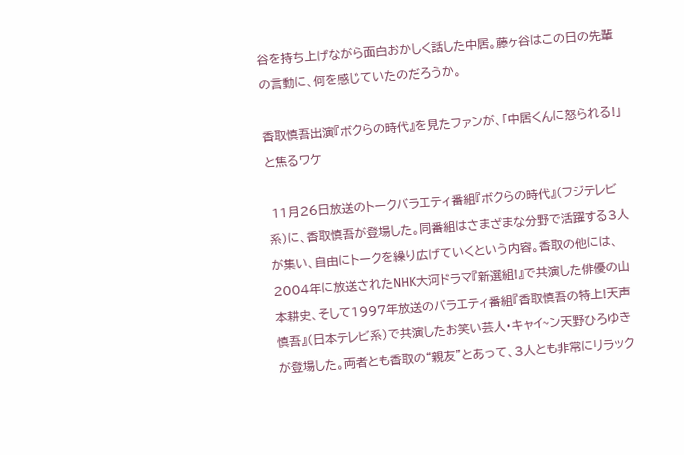谷を持ち上げながら面白おかしく話した中居。藤ヶ谷はこの日の先輩の言動に、何を感じていたのだろうか。

香取慎吾出演『ボクらの時代』を見たファンが、「中居くんに怒られる!」と焦るワケ

 11月26日放送のトークバラエティ番組『ボクらの時代』(フジテレビ系)に、香取慎吾が登場した。同番組はさまざまな分野で活躍する3人が集い、自由にトークを繰り広げていくという内容。香取の他には、2004年に放送されたNHK大河ドラマ『新選組!』で共演した俳優の山本耕史、そして1997年放送のバラエティ番組『香取慎吾の特上!天声慎吾』(日本テレビ系)で共演したお笑い芸人・キャイ~ン天野ひろゆきが登場した。両者とも香取の“親友”とあって、3人とも非常にリラック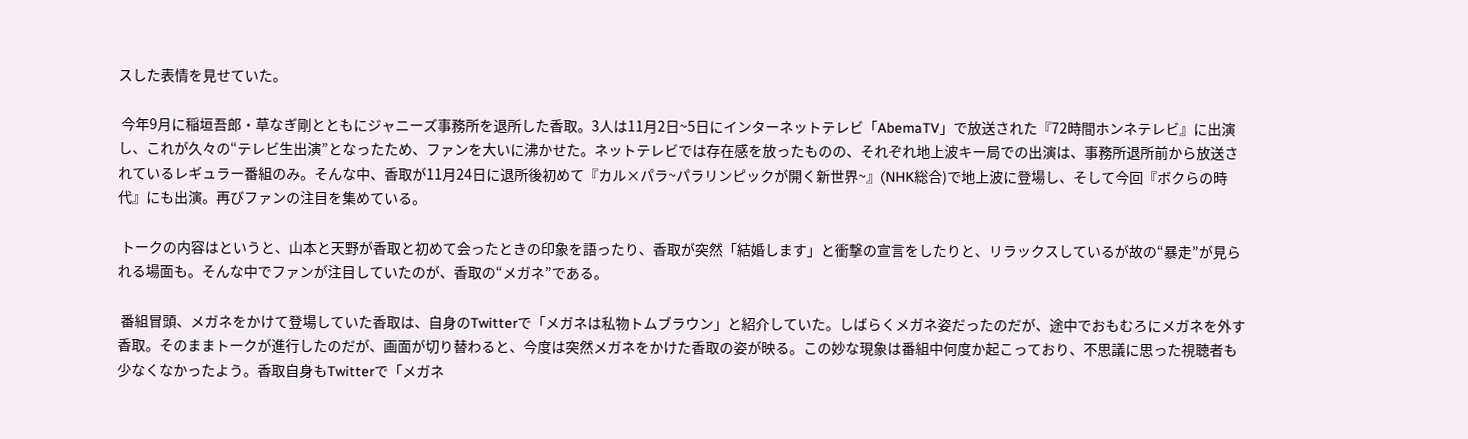スした表情を見せていた。

 今年9月に稲垣吾郎・草なぎ剛とともにジャニーズ事務所を退所した香取。3人は11月2日~5日にインターネットテレビ「AbemaTV」で放送された『72時間ホンネテレビ』に出演し、これが久々の“テレビ生出演”となったため、ファンを大いに沸かせた。ネットテレビでは存在感を放ったものの、それぞれ地上波キー局での出演は、事務所退所前から放送されているレギュラー番組のみ。そんな中、香取が11月24日に退所後初めて『カル×パラ~パラリンピックが開く新世界~』(NHK総合)で地上波に登場し、そして今回『ボクらの時代』にも出演。再びファンの注目を集めている。

 トークの内容はというと、山本と天野が香取と初めて会ったときの印象を語ったり、香取が突然「結婚します」と衝撃の宣言をしたりと、リラックスしているが故の“暴走”が見られる場面も。そんな中でファンが注目していたのが、香取の“メガネ”である。

 番組冒頭、メガネをかけて登場していた香取は、自身のTwitterで「メガネは私物トムブラウン」と紹介していた。しばらくメガネ姿だったのだが、途中でおもむろにメガネを外す香取。そのままトークが進行したのだが、画面が切り替わると、今度は突然メガネをかけた香取の姿が映る。この妙な現象は番組中何度か起こっており、不思議に思った視聴者も少なくなかったよう。香取自身もTwitterで「メガネ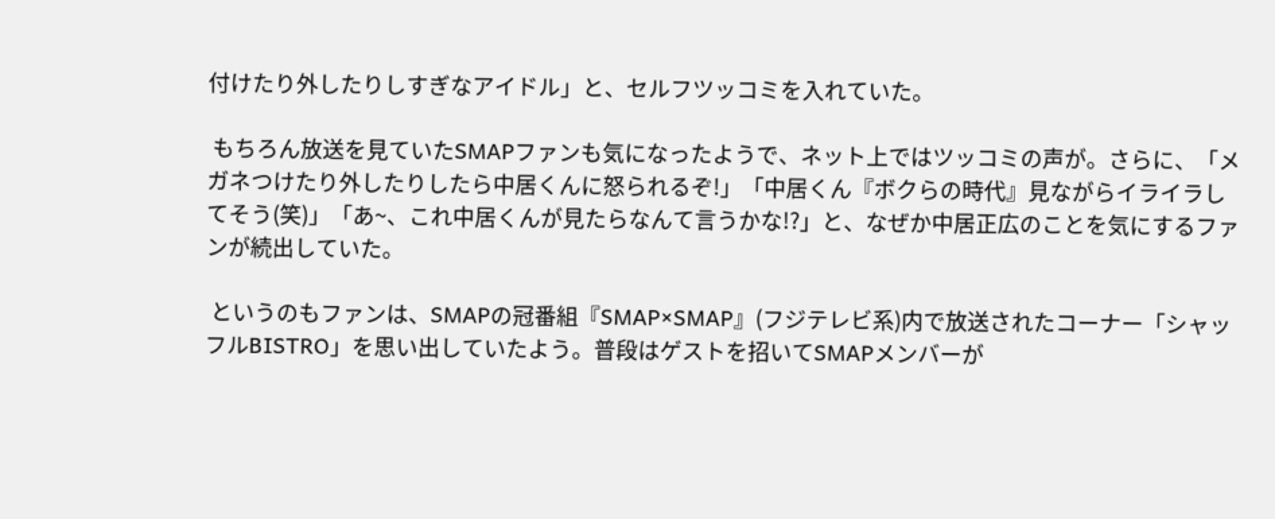付けたり外したりしすぎなアイドル」と、セルフツッコミを入れていた。

 もちろん放送を見ていたSMAPファンも気になったようで、ネット上ではツッコミの声が。さらに、「メガネつけたり外したりしたら中居くんに怒られるぞ!」「中居くん『ボクらの時代』見ながらイライラしてそう(笑)」「あ~、これ中居くんが見たらなんて言うかな!?」と、なぜか中居正広のことを気にするファンが続出していた。

 というのもファンは、SMAPの冠番組『SMAP×SMAP』(フジテレビ系)内で放送されたコーナー「シャッフルBISTRO」を思い出していたよう。普段はゲストを招いてSMAPメンバーが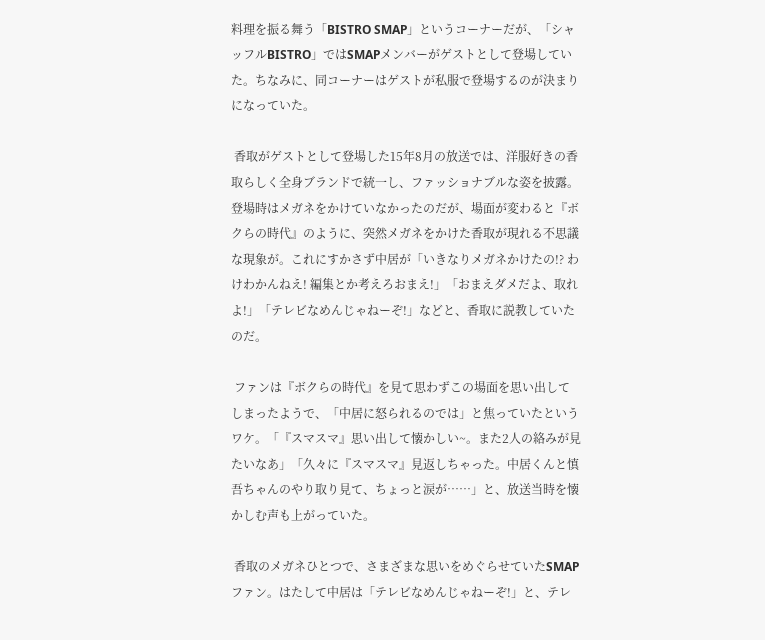料理を振る舞う「BISTRO SMAP」というコーナーだが、「シャッフルBISTRO」ではSMAPメンバーがゲストとして登場していた。ちなみに、同コーナーはゲストが私服で登場するのが決まりになっていた。

 香取がゲストとして登場した15年8月の放送では、洋服好きの香取らしく全身ブランドで統一し、ファッショナブルな姿を披露。登場時はメガネをかけていなかったのだが、場面が変わると『ボクらの時代』のように、突然メガネをかけた香取が現れる不思議な現象が。これにすかさず中居が「いきなりメガネかけたの!? わけわかんねえ! 編集とか考えろおまえ!」「おまえダメだよ、取れよ!」「テレビなめんじゃねーぞ!」などと、香取に説教していたのだ。

 ファンは『ボクらの時代』を見て思わずこの場面を思い出してしまったようで、「中居に怒られるのでは」と焦っていたというワケ。「『スマスマ』思い出して懐かしい~。また2人の絡みが見たいなあ」「久々に『スマスマ』見返しちゃった。中居くんと慎吾ちゃんのやり取り見て、ちょっと涙が……」と、放送当時を懐かしむ声も上がっていた。

 香取のメガネひとつで、さまざまな思いをめぐらせていたSMAPファン。はたして中居は「テレビなめんじゃねーぞ!」と、テレ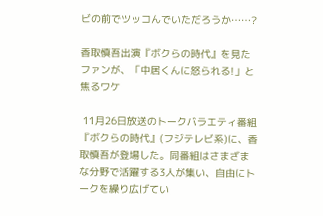ビの前でツッコんでいただろうか……?

香取慎吾出演『ボクらの時代』を見たファンが、「中居くんに怒られる!」と焦るワケ

 11月26日放送のトークバラエティ番組『ボクらの時代』(フジテレビ系)に、香取慎吾が登場した。同番組はさまざまな分野で活躍する3人が集い、自由にトークを繰り広げてい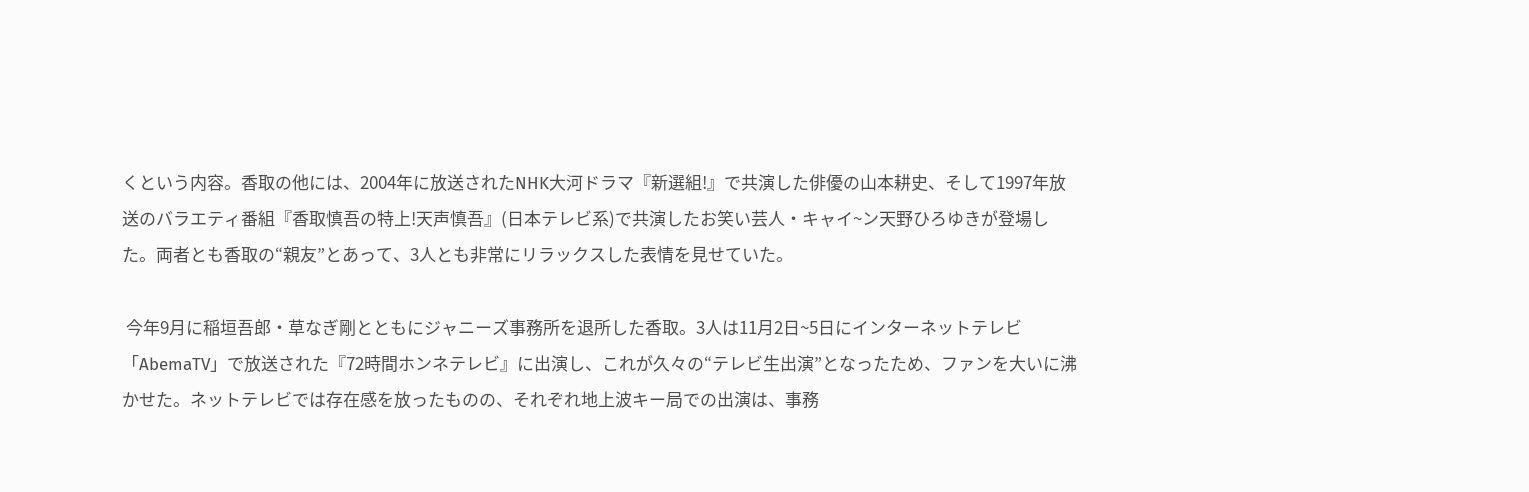くという内容。香取の他には、2004年に放送されたNHK大河ドラマ『新選組!』で共演した俳優の山本耕史、そして1997年放送のバラエティ番組『香取慎吾の特上!天声慎吾』(日本テレビ系)で共演したお笑い芸人・キャイ~ン天野ひろゆきが登場した。両者とも香取の“親友”とあって、3人とも非常にリラックスした表情を見せていた。

 今年9月に稲垣吾郎・草なぎ剛とともにジャニーズ事務所を退所した香取。3人は11月2日~5日にインターネットテレビ「AbemaTV」で放送された『72時間ホンネテレビ』に出演し、これが久々の“テレビ生出演”となったため、ファンを大いに沸かせた。ネットテレビでは存在感を放ったものの、それぞれ地上波キー局での出演は、事務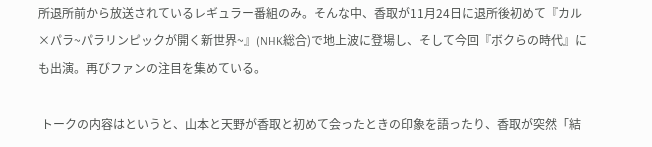所退所前から放送されているレギュラー番組のみ。そんな中、香取が11月24日に退所後初めて『カル×パラ~パラリンピックが開く新世界~』(NHK総合)で地上波に登場し、そして今回『ボクらの時代』にも出演。再びファンの注目を集めている。

 トークの内容はというと、山本と天野が香取と初めて会ったときの印象を語ったり、香取が突然「結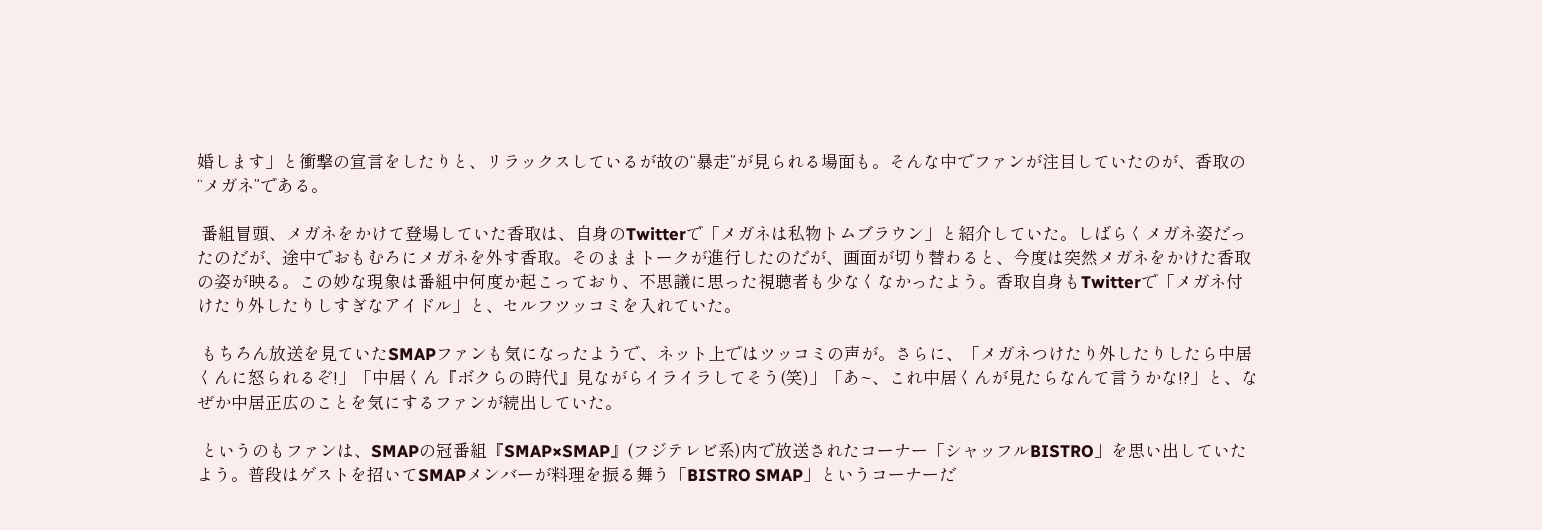婚します」と衝撃の宣言をしたりと、リラックスしているが故の“暴走”が見られる場面も。そんな中でファンが注目していたのが、香取の“メガネ”である。

 番組冒頭、メガネをかけて登場していた香取は、自身のTwitterで「メガネは私物トムブラウン」と紹介していた。しばらくメガネ姿だったのだが、途中でおもむろにメガネを外す香取。そのままトークが進行したのだが、画面が切り替わると、今度は突然メガネをかけた香取の姿が映る。この妙な現象は番組中何度か起こっており、不思議に思った視聴者も少なくなかったよう。香取自身もTwitterで「メガネ付けたり外したりしすぎなアイドル」と、セルフツッコミを入れていた。

 もちろん放送を見ていたSMAPファンも気になったようで、ネット上ではツッコミの声が。さらに、「メガネつけたり外したりしたら中居くんに怒られるぞ!」「中居くん『ボクらの時代』見ながらイライラしてそう(笑)」「あ~、これ中居くんが見たらなんて言うかな!?」と、なぜか中居正広のことを気にするファンが続出していた。

 というのもファンは、SMAPの冠番組『SMAP×SMAP』(フジテレビ系)内で放送されたコーナー「シャッフルBISTRO」を思い出していたよう。普段はゲストを招いてSMAPメンバーが料理を振る舞う「BISTRO SMAP」というコーナーだ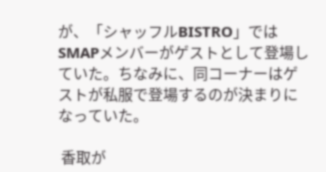が、「シャッフルBISTRO」ではSMAPメンバーがゲストとして登場していた。ちなみに、同コーナーはゲストが私服で登場するのが決まりになっていた。

 香取が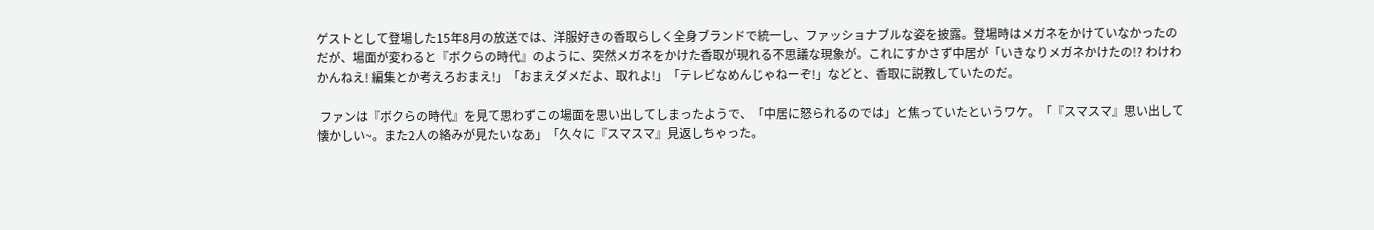ゲストとして登場した15年8月の放送では、洋服好きの香取らしく全身ブランドで統一し、ファッショナブルな姿を披露。登場時はメガネをかけていなかったのだが、場面が変わると『ボクらの時代』のように、突然メガネをかけた香取が現れる不思議な現象が。これにすかさず中居が「いきなりメガネかけたの!? わけわかんねえ! 編集とか考えろおまえ!」「おまえダメだよ、取れよ!」「テレビなめんじゃねーぞ!」などと、香取に説教していたのだ。

 ファンは『ボクらの時代』を見て思わずこの場面を思い出してしまったようで、「中居に怒られるのでは」と焦っていたというワケ。「『スマスマ』思い出して懐かしい~。また2人の絡みが見たいなあ」「久々に『スマスマ』見返しちゃった。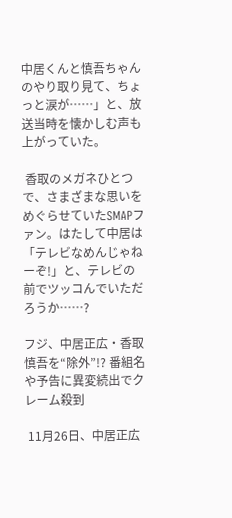中居くんと慎吾ちゃんのやり取り見て、ちょっと涙が……」と、放送当時を懐かしむ声も上がっていた。

 香取のメガネひとつで、さまざまな思いをめぐらせていたSMAPファン。はたして中居は「テレビなめんじゃねーぞ!」と、テレビの前でツッコんでいただろうか……?

フジ、中居正広・香取慎吾を“除外”!? 番組名や予告に異変続出でクレーム殺到

 11月26日、中居正広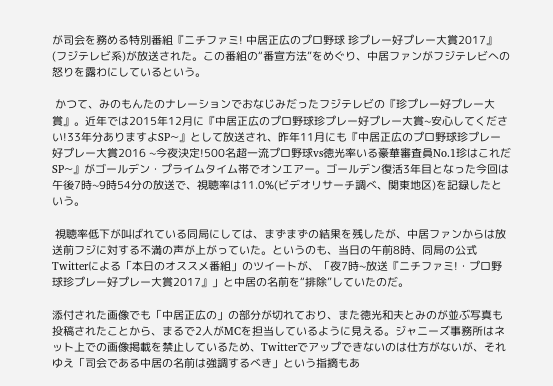が司会を務める特別番組『ニチファミ! 中居正広のプロ野球 珍プレー好プレー大賞2017』(フジテレビ系)が放送された。この番組の“番宣方法”をめぐり、中居ファンがフジテレビへの怒りを露わにしているという。

 かつて、みのもんたのナレーションでおなじみだったフジテレビの『珍プレー好プレー大賞』。近年では2015年12月に『中居正広のプロ野球珍プレー好プレー大賞~安心してください!33年分ありますよSP~』として放送され、昨年11月にも『中居正広のプロ野球珍プレー好プレー大賞2016 ~今夜決定!500名超一流プロ野球vs徳光率いる豪華審査員No.1珍はこれだSP~』がゴールデン・プライムタイム帯でオンエアー。ゴールデン復活3年目となった今回は午後7時~9時54分の放送で、視聴率は11.0%(ビデオリサーチ調べ、関東地区)を記録したという。

 視聴率低下が叫ばれている同局にしては、まずまずの結果を残したが、中居ファンからは放送前フジに対する不満の声が上がっていた。というのも、当日の午前8時、同局の公式Twitterによる「本日のオススメ番組」のツイートが、「夜7時~放送『ニチファミ!・プロ野球珍プレー好プレー大賞2017』」と中居の名前を“排除”していたのだ。

添付された画像でも「中居正広の」の部分が切れており、また徳光和夫とみのが並ぶ写真も投稿されたことから、まるで2人がMCを担当しているように見える。ジャニーズ事務所はネット上での画像掲載を禁止しているため、Twitterでアップできないのは仕方がないが、それゆえ「司会である中居の名前は強調するべき」という指摘もあ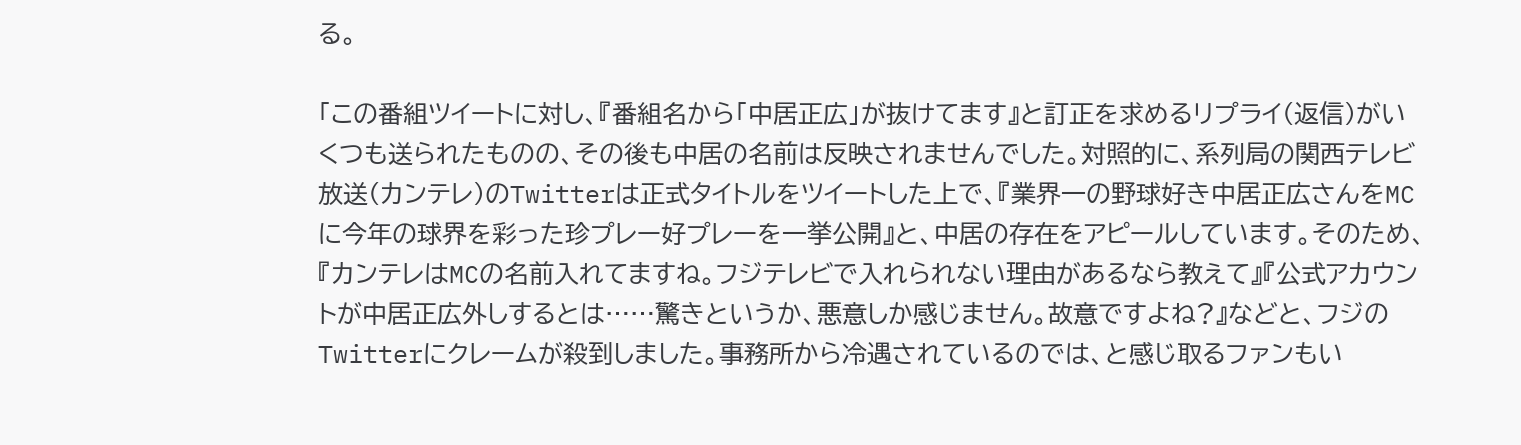る。

「この番組ツイートに対し、『番組名から「中居正広」が抜けてます』と訂正を求めるリプライ(返信)がいくつも送られたものの、その後も中居の名前は反映されませんでした。対照的に、系列局の関西テレビ放送(カンテレ)のTwitterは正式タイトルをツイートした上で、『業界一の野球好き中居正広さんをMCに今年の球界を彩った珍プレー好プレーを一挙公開』と、中居の存在をアピールしています。そのため、『カンテレはMCの名前入れてますね。フジテレビで入れられない理由があるなら教えて』『公式アカウントが中居正広外しするとは……驚きというか、悪意しか感じません。故意ですよね?』などと、フジのTwitterにクレームが殺到しました。事務所から冷遇されているのでは、と感じ取るファンもい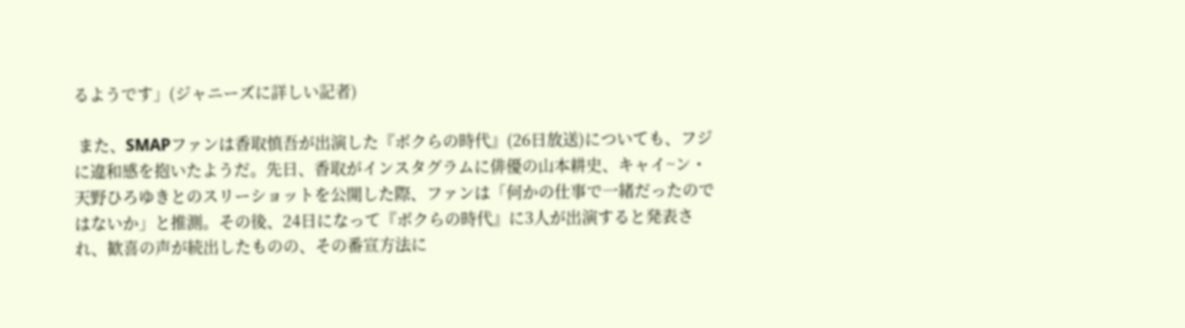るようです」(ジャニーズに詳しい記者)

 また、SMAPファンは香取慎吾が出演した『ボクらの時代』(26日放送)についても、フジに違和感を抱いたようだ。先日、香取がインスタグラムに俳優の山本耕史、キャイ~ン・天野ひろゆきとのスリーショットを公開した際、ファンは「何かの仕事で一緒だったのではないか」と推測。その後、24日になって『ボクらの時代』に3人が出演すると発表され、歓喜の声が続出したものの、その番宣方法に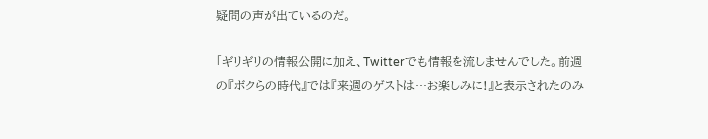疑問の声が出ているのだ。

「ギリギリの情報公開に加え、Twitterでも情報を流しませんでした。前週の『ボクらの時代』では『来週のゲストは…お楽しみに!』と表示されたのみ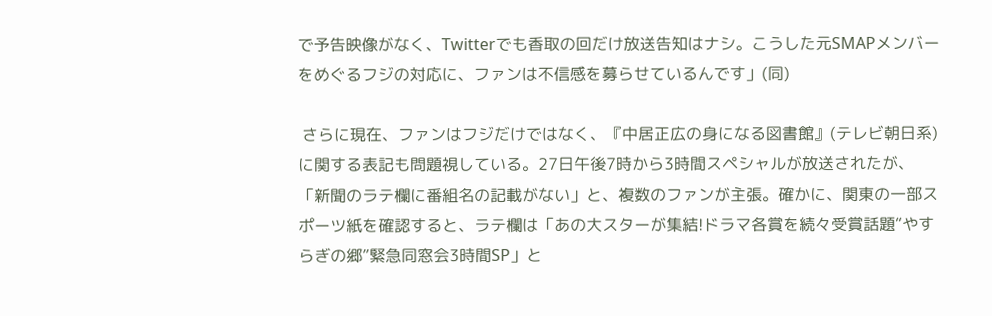で予告映像がなく、Twitterでも香取の回だけ放送告知はナシ。こうした元SMAPメンバーをめぐるフジの対応に、ファンは不信感を募らせているんです」(同)

 さらに現在、ファンはフジだけではなく、『中居正広の身になる図書館』(テレビ朝日系)に関する表記も問題視している。27日午後7時から3時間スペシャルが放送されたが、「新聞のラテ欄に番組名の記載がない」と、複数のファンが主張。確かに、関東の一部スポーツ紙を確認すると、ラテ欄は「あの大スターが集結!ドラマ各賞を続々受賞話題“やすらぎの郷”緊急同窓会3時間SP」と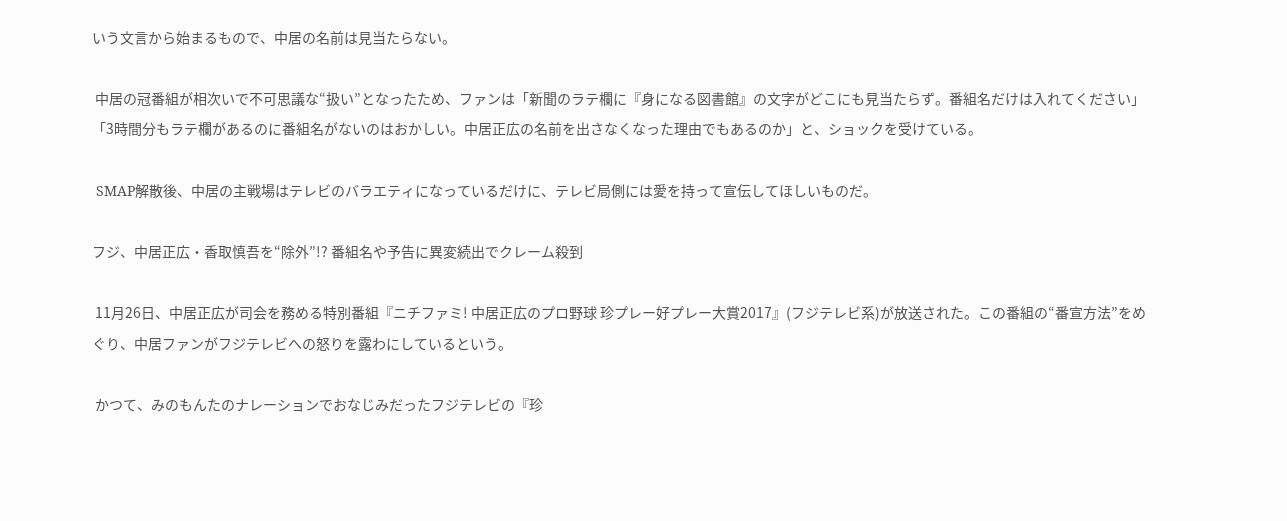いう文言から始まるもので、中居の名前は見当たらない。

 中居の冠番組が相次いで不可思議な“扱い”となったため、ファンは「新聞のラテ欄に『身になる図書館』の文字がどこにも見当たらず。番組名だけは入れてください」「3時間分もラテ欄があるのに番組名がないのはおかしい。中居正広の名前を出さなくなった理由でもあるのか」と、ショックを受けている。

 SMAP解散後、中居の主戦場はテレビのバラエティになっているだけに、テレビ局側には愛を持って宣伝してほしいものだ。

フジ、中居正広・香取慎吾を“除外”!? 番組名や予告に異変続出でクレーム殺到

 11月26日、中居正広が司会を務める特別番組『ニチファミ! 中居正広のプロ野球 珍プレー好プレー大賞2017』(フジテレビ系)が放送された。この番組の“番宣方法”をめぐり、中居ファンがフジテレビへの怒りを露わにしているという。

 かつて、みのもんたのナレーションでおなじみだったフジテレビの『珍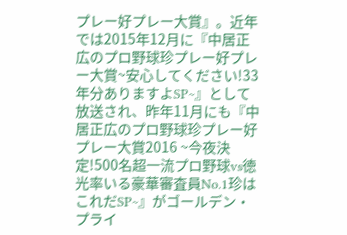プレー好プレー大賞』。近年では2015年12月に『中居正広のプロ野球珍プレー好プレー大賞~安心してください!33年分ありますよSP~』として放送され、昨年11月にも『中居正広のプロ野球珍プレー好プレー大賞2016 ~今夜決定!500名超一流プロ野球vs徳光率いる豪華審査員No.1珍はこれだSP~』がゴールデン・プライ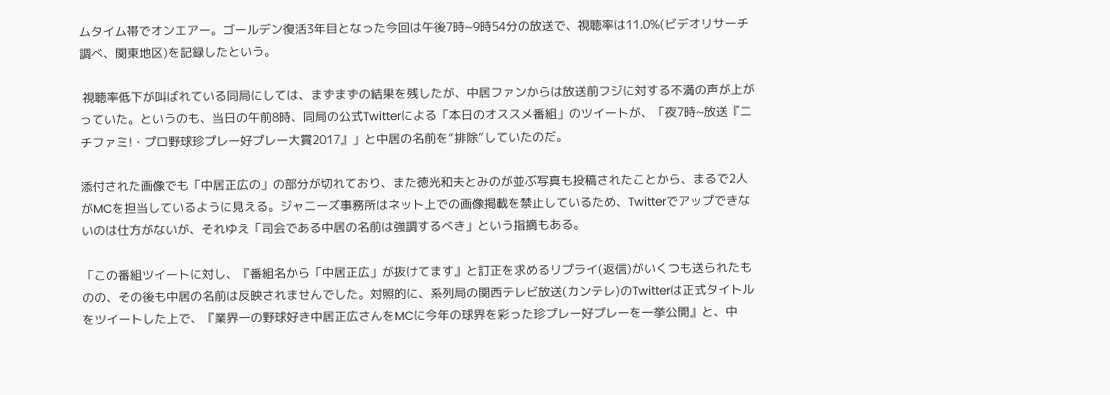ムタイム帯でオンエアー。ゴールデン復活3年目となった今回は午後7時~9時54分の放送で、視聴率は11.0%(ビデオリサーチ調べ、関東地区)を記録したという。

 視聴率低下が叫ばれている同局にしては、まずまずの結果を残したが、中居ファンからは放送前フジに対する不満の声が上がっていた。というのも、当日の午前8時、同局の公式Twitterによる「本日のオススメ番組」のツイートが、「夜7時~放送『ニチファミ!・プロ野球珍プレー好プレー大賞2017』」と中居の名前を“排除”していたのだ。

添付された画像でも「中居正広の」の部分が切れており、また徳光和夫とみのが並ぶ写真も投稿されたことから、まるで2人がMCを担当しているように見える。ジャニーズ事務所はネット上での画像掲載を禁止しているため、Twitterでアップできないのは仕方がないが、それゆえ「司会である中居の名前は強調するべき」という指摘もある。

「この番組ツイートに対し、『番組名から「中居正広」が抜けてます』と訂正を求めるリプライ(返信)がいくつも送られたものの、その後も中居の名前は反映されませんでした。対照的に、系列局の関西テレビ放送(カンテレ)のTwitterは正式タイトルをツイートした上で、『業界一の野球好き中居正広さんをMCに今年の球界を彩った珍プレー好プレーを一挙公開』と、中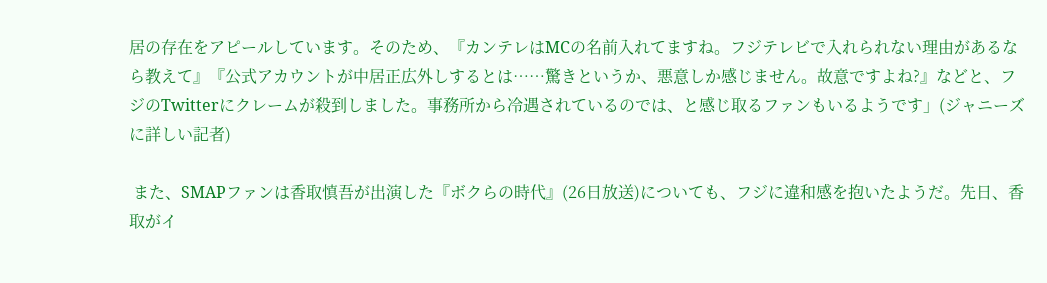居の存在をアピールしています。そのため、『カンテレはMCの名前入れてますね。フジテレビで入れられない理由があるなら教えて』『公式アカウントが中居正広外しするとは……驚きというか、悪意しか感じません。故意ですよね?』などと、フジのTwitterにクレームが殺到しました。事務所から冷遇されているのでは、と感じ取るファンもいるようです」(ジャニーズに詳しい記者)

 また、SMAPファンは香取慎吾が出演した『ボクらの時代』(26日放送)についても、フジに違和感を抱いたようだ。先日、香取がイ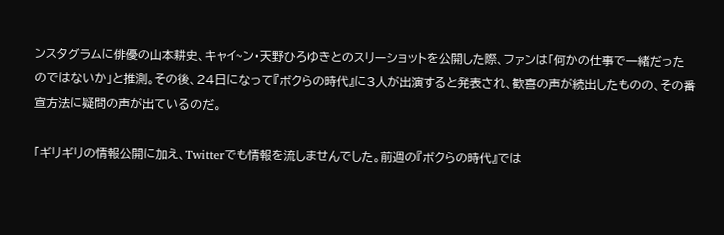ンスタグラムに俳優の山本耕史、キャイ~ン・天野ひろゆきとのスリーショットを公開した際、ファンは「何かの仕事で一緒だったのではないか」と推測。その後、24日になって『ボクらの時代』に3人が出演すると発表され、歓喜の声が続出したものの、その番宣方法に疑問の声が出ているのだ。

「ギリギリの情報公開に加え、Twitterでも情報を流しませんでした。前週の『ボクらの時代』では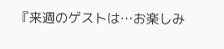『来週のゲストは…お楽しみ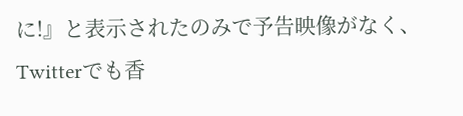に!』と表示されたのみで予告映像がなく、Twitterでも香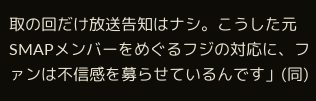取の回だけ放送告知はナシ。こうした元SMAPメンバーをめぐるフジの対応に、ファンは不信感を募らせているんです」(同)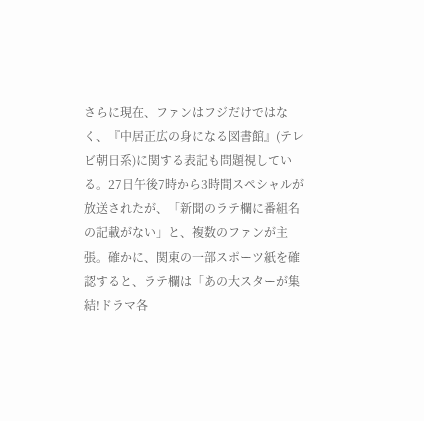さらに現在、ファンはフジだけではなく、『中居正広の身になる図書館』(テレビ朝日系)に関する表記も問題視している。27日午後7時から3時間スペシャルが放送されたが、「新聞のラテ欄に番組名の記載がない」と、複数のファンが主張。確かに、関東の一部スポーツ紙を確認すると、ラテ欄は「あの大スターが集結!ドラマ各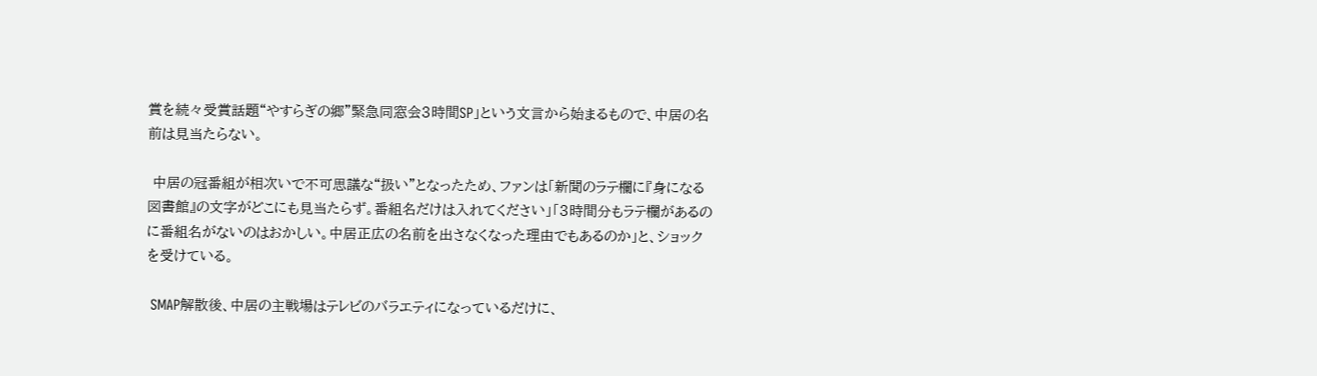賞を続々受賞話題“やすらぎの郷”緊急同窓会3時間SP」という文言から始まるもので、中居の名前は見当たらない。

 中居の冠番組が相次いで不可思議な“扱い”となったため、ファンは「新聞のラテ欄に『身になる図書館』の文字がどこにも見当たらず。番組名だけは入れてください」「3時間分もラテ欄があるのに番組名がないのはおかしい。中居正広の名前を出さなくなった理由でもあるのか」と、ショックを受けている。

 SMAP解散後、中居の主戦場はテレビのバラエティになっているだけに、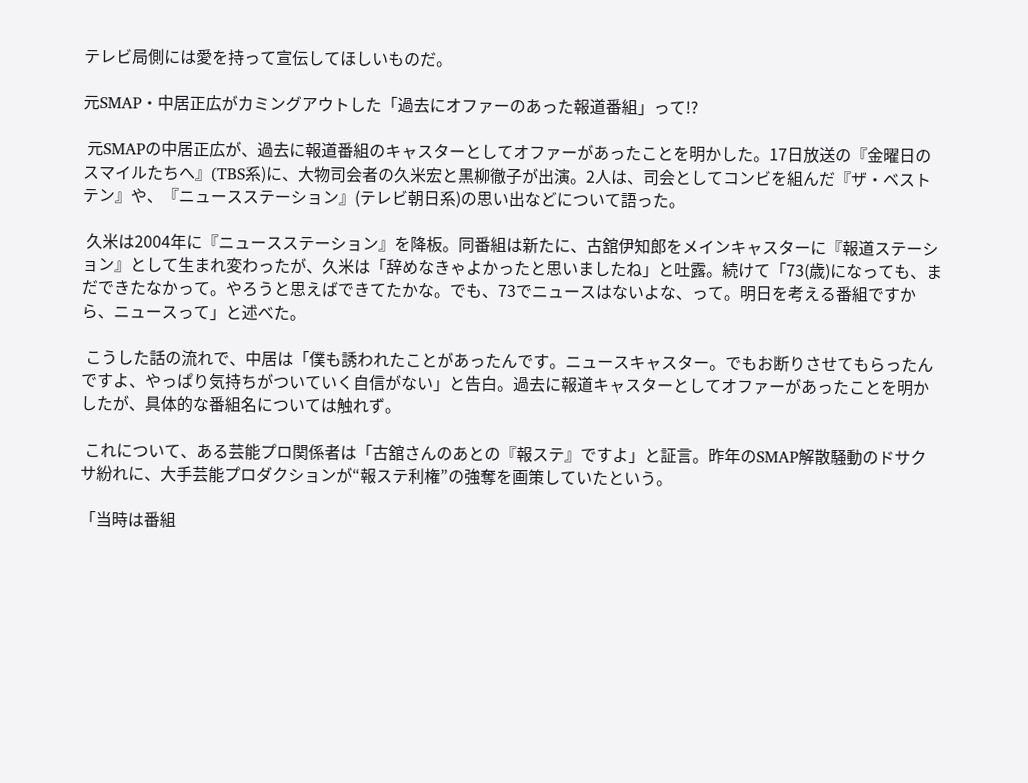テレビ局側には愛を持って宣伝してほしいものだ。

元SMAP・中居正広がカミングアウトした「過去にオファーのあった報道番組」って!?

 元SMAPの中居正広が、過去に報道番組のキャスターとしてオファーがあったことを明かした。17日放送の『金曜日のスマイルたちへ』(TBS系)に、大物司会者の久米宏と黒柳徹子が出演。2人は、司会としてコンビを組んだ『ザ・ベストテン』や、『ニュースステーション』(テレビ朝日系)の思い出などについて語った。

 久米は2004年に『ニュースステーション』を降板。同番組は新たに、古舘伊知郎をメインキャスターに『報道ステーション』として生まれ変わったが、久米は「辞めなきゃよかったと思いましたね」と吐露。続けて「73(歳)になっても、まだできたなかって。やろうと思えばできてたかな。でも、73でニュースはないよな、って。明日を考える番組ですから、ニュースって」と述べた。

 こうした話の流れで、中居は「僕も誘われたことがあったんです。ニュースキャスター。でもお断りさせてもらったんですよ、やっぱり気持ちがついていく自信がない」と告白。過去に報道キャスターとしてオファーがあったことを明かしたが、具体的な番組名については触れず。

 これについて、ある芸能プロ関係者は「古舘さんのあとの『報ステ』ですよ」と証言。昨年のSMAP解散騒動のドサクサ紛れに、大手芸能プロダクションが“報ステ利権”の強奪を画策していたという。

「当時は番組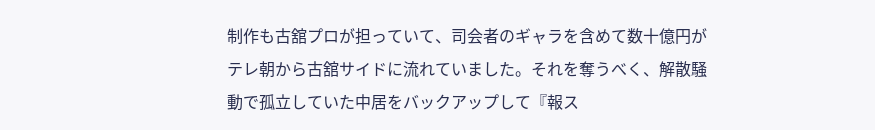制作も古舘プロが担っていて、司会者のギャラを含めて数十億円がテレ朝から古舘サイドに流れていました。それを奪うべく、解散騒動で孤立していた中居をバックアップして『報ス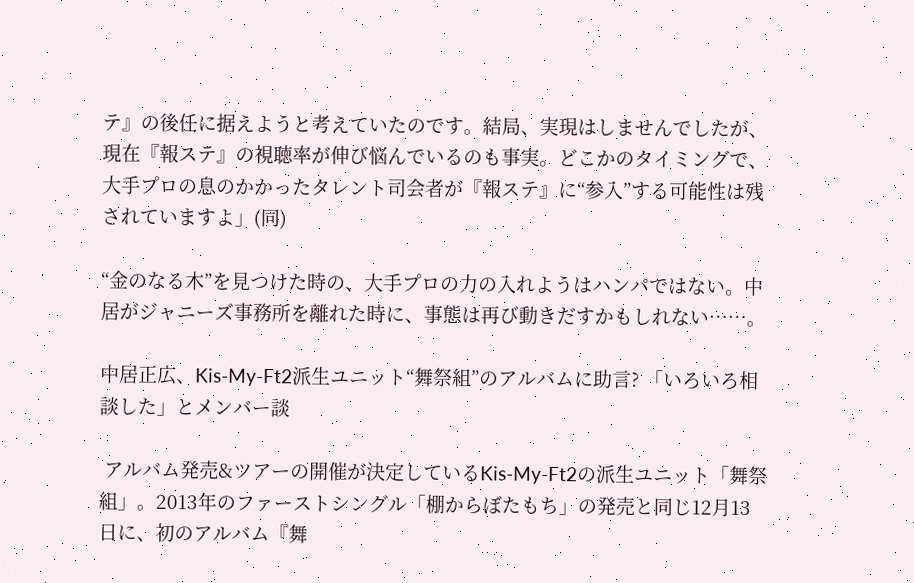テ』の後任に据えようと考えていたのです。結局、実現はしませんでしたが、現在『報ステ』の視聴率が伸び悩んでいるのも事実。どこかのタイミングで、大手プロの息のかかったタレント司会者が『報ステ』に“参入”する可能性は残されていますよ」(同)

“金のなる木”を見つけた時の、大手プロの力の入れようはハンパではない。中居がジャニーズ事務所を離れた時に、事態は再び動きだすかもしれない……。

中居正広、Kis-My-Ft2派生ユニット“舞祭組”のアルバムに助言? 「いろいろ相談した」とメンバー談

 アルバム発売&ツアーの開催が決定しているKis-My-Ft2の派生ユニット「舞祭組」。2013年のファーストシングル「棚からぼたもち」の発売と同じ12月13日に、初のアルバム『舞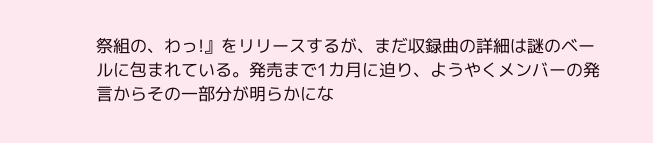祭組の、わっ!』をリリースするが、まだ収録曲の詳細は謎のベールに包まれている。発売まで1カ月に迫り、ようやくメンバーの発言からその一部分が明らかにな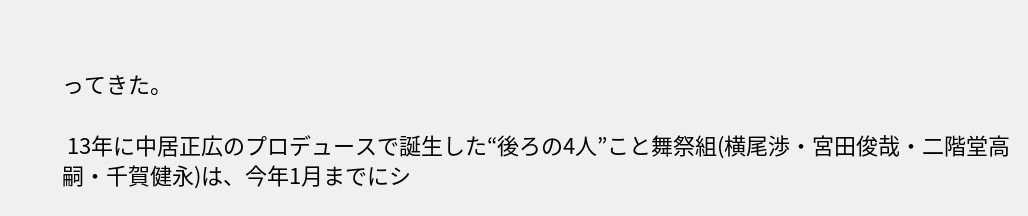ってきた。

 13年に中居正広のプロデュースで誕生した“後ろの4人”こと舞祭組(横尾渉・宮田俊哉・二階堂高嗣・千賀健永)は、今年1月までにシ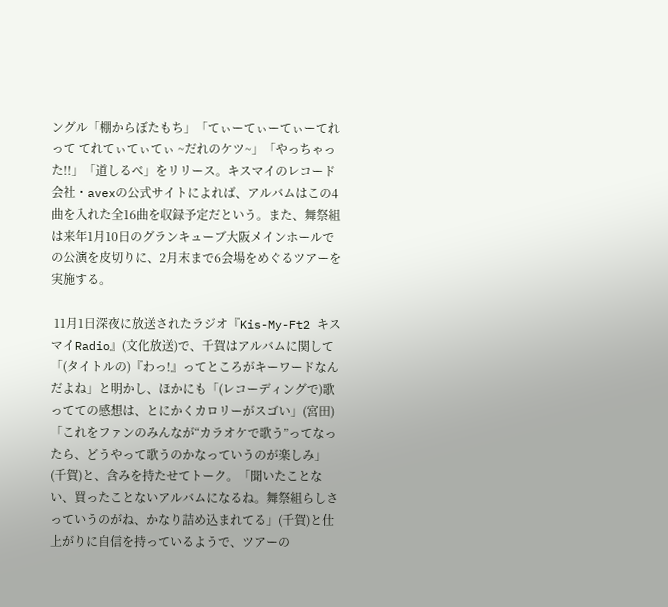ングル「棚からぼたもち」「てぃーてぃーてぃーてれって てれてぃてぃてぃ ~だれのケツ~」「やっちゃった!!」「道しるべ」をリリース。キスマイのレコード会社・avexの公式サイトによれば、アルバムはこの4曲を入れた全16曲を収録予定だという。また、舞祭組は来年1月10日のグランキューブ大阪メインホールでの公演を皮切りに、2月末まで6会場をめぐるツアーを実施する。

 11月1日深夜に放送されたラジオ『Kis-My-Ft2 キスマイRadio』(文化放送)で、千賀はアルバムに関して「(タイトルの)『わっ!』ってところがキーワードなんだよね」と明かし、ほかにも「(レコーディングで)歌ってての感想は、とにかくカロリーがスゴい」(宮田)「これをファンのみんなが“カラオケで歌う”ってなったら、どうやって歌うのかなっていうのが楽しみ」(千賀)と、含みを持たせてトーク。「聞いたことない、買ったことないアルバムになるね。舞祭組らしさっていうのがね、かなり詰め込まれてる」(千賀)と仕上がりに自信を持っているようで、ツアーの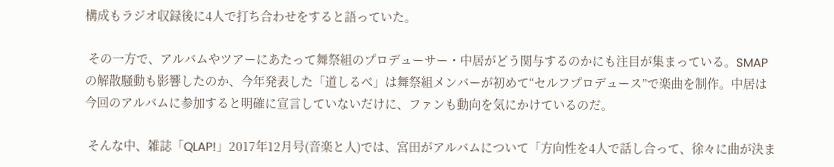構成もラジオ収録後に4人で打ち合わせをすると語っていた。

 その一方で、アルバムやツアーにあたって舞祭組のプロデューサー・中居がどう関与するのかにも注目が集まっている。SMAPの解散騒動も影響したのか、今年発表した「道しるべ」は舞祭組メンバーが初めて“セルフプロデュース”で楽曲を制作。中居は今回のアルバムに参加すると明確に宣言していないだけに、ファンも動向を気にかけているのだ。

 そんな中、雑誌「QLAP!」2017年12月号(音楽と人)では、宮田がアルバムについて「方向性を4人で話し合って、徐々に曲が決ま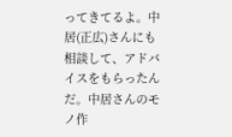ってきてるよ。中居(正広)さんにも相談して、アドバイスをもらったんだ。中居さんのモノ作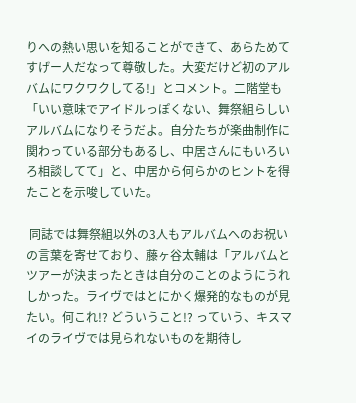りへの熱い思いを知ることができて、あらためてすげー人だなって尊敬した。大変だけど初のアルバムにワクワクしてる!」とコメント。二階堂も「いい意味でアイドルっぽくない、舞祭組らしいアルバムになりそうだよ。自分たちが楽曲制作に関わっている部分もあるし、中居さんにもいろいろ相談してて」と、中居から何らかのヒントを得たことを示唆していた。

 同誌では舞祭組以外の3人もアルバムへのお祝いの言葉を寄せており、藤ヶ谷太輔は「アルバムとツアーが決まったときは自分のことのようにうれしかった。ライヴではとにかく爆発的なものが見たい。何これ!? どういうこと!? っていう、キスマイのライヴでは見られないものを期待し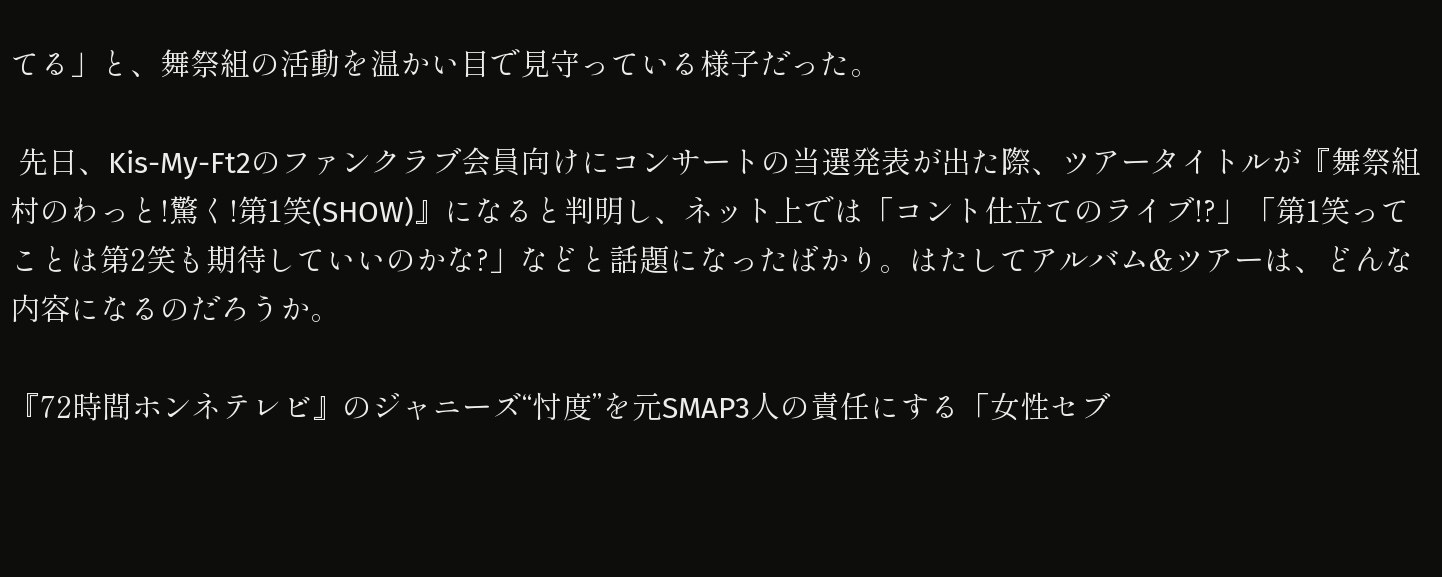てる」と、舞祭組の活動を温かい目で見守っている様子だった。

 先日、Kis-My-Ft2のファンクラブ会員向けにコンサートの当選発表が出た際、ツアータイトルが『舞祭組村のわっと!驚く!第1笑(SHOW)』になると判明し、ネット上では「コント仕立てのライブ!?」「第1笑ってことは第2笑も期待していいのかな?」などと話題になったばかり。はたしてアルバム&ツアーは、どんな内容になるのだろうか。

『72時間ホンネテレビ』のジャニーズ“忖度”を元SMAP3人の責任にする「女性セブ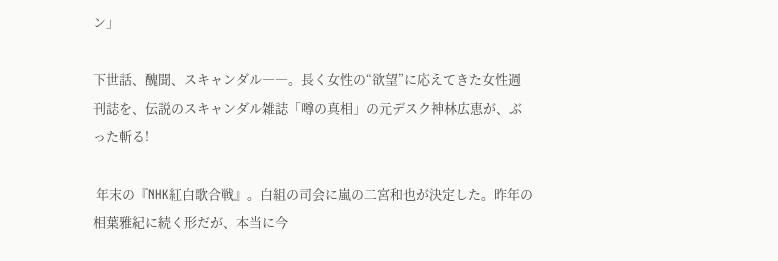ン」

下世話、醜聞、スキャンダル――。長く女性の“欲望”に応えてきた女性週刊誌を、伝説のスキャンダル雑誌「噂の真相」の元デスク神林広恵が、ぶった斬る!

 年末の『NHK紅白歌合戦』。白組の司会に嵐の二宮和也が決定した。昨年の相葉雅紀に続く形だが、本当に今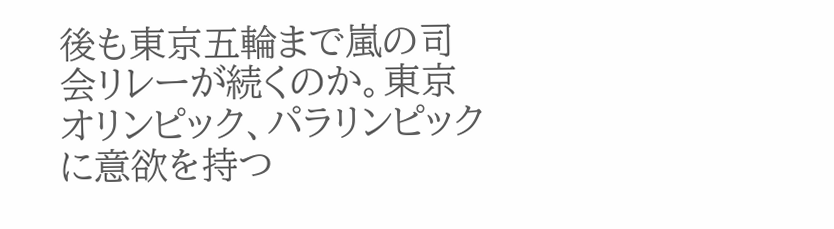後も東京五輪まで嵐の司会リレーが続くのか。東京オリンピック、パラリンピックに意欲を持つ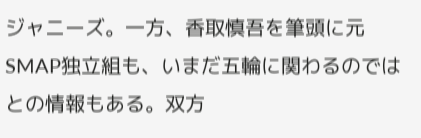ジャニーズ。一方、香取慎吾を筆頭に元SMAP独立組も、いまだ五輪に関わるのではとの情報もある。双方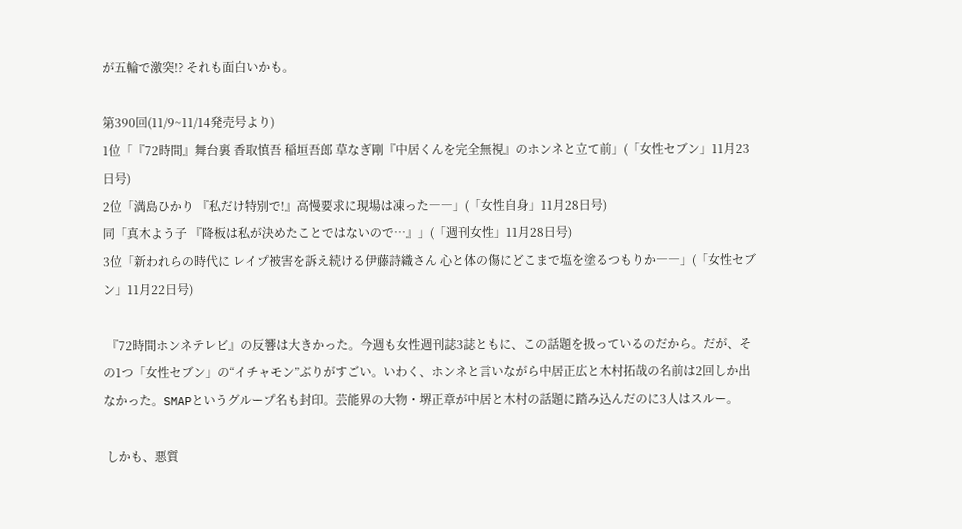が五輪で激突!? それも面白いかも。

第390回(11/9~11/14発売号より)
1位「『72時間』舞台裏 香取慎吾 稲垣吾郎 草なぎ剛『中居くんを完全無視』のホンネと立て前」(「女性セブン」11月23日号)
2位「満島ひかり 『私だけ特別で!』高慢要求に現場は凍った――」(「女性自身」11月28日号)
同「真木よう子 『降板は私が決めたことではないので…』」(「週刊女性」11月28日号)
3位「新われらの時代に レイプ被害を訴え続ける伊藤詩織さん 心と体の傷にどこまで塩を塗るつもりか――」(「女性セブン」11月22日号)

 『72時間ホンネテレビ』の反響は大きかった。今週も女性週刊誌3誌ともに、この話題を扱っているのだから。だが、その1つ「女性セブン」の“イチャモン”ぶりがすごい。いわく、ホンネと言いながら中居正広と木村拓哉の名前は2回しか出なかった。SMAPというグループ名も封印。芸能界の大物・堺正章が中居と木村の話題に踏み込んだのに3人はスルー。

 しかも、悪質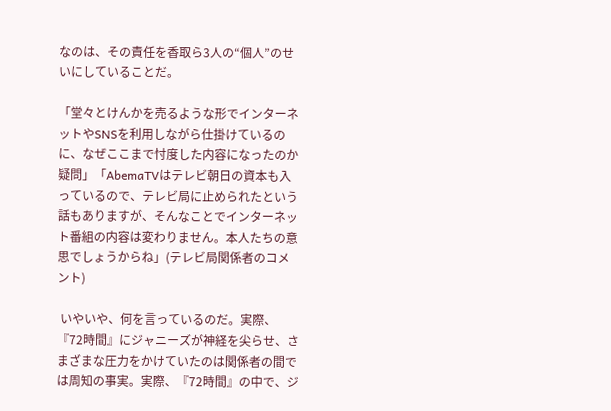なのは、その責任を香取ら3人の“個人”のせいにしていることだ。

「堂々とけんかを売るような形でインターネットやSNSを利用しながら仕掛けているのに、なぜここまで忖度した内容になったのか疑問」「AbemaTVはテレビ朝日の資本も入っているので、テレビ局に止められたという話もありますが、そんなことでインターネット番組の内容は変わりません。本人たちの意思でしょうからね」(テレビ局関係者のコメント)

 いやいや、何を言っているのだ。実際、『72時間』にジャニーズが神経を尖らせ、さまざまな圧力をかけていたのは関係者の間では周知の事実。実際、『72時間』の中で、ジ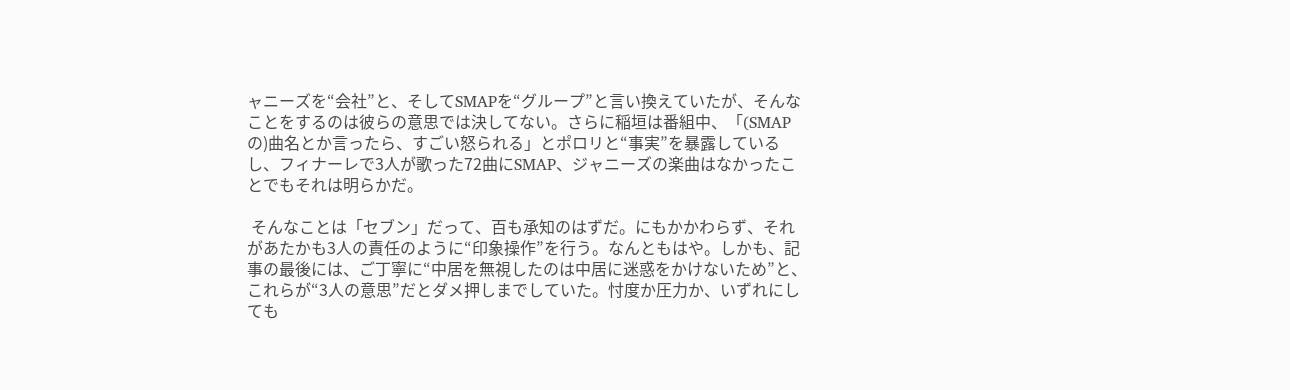ャニーズを“会社”と、そしてSMAPを“グループ”と言い換えていたが、そんなことをするのは彼らの意思では決してない。さらに稲垣は番組中、「(SMAPの)曲名とか言ったら、すごい怒られる」とポロリと“事実”を暴露しているし、フィナーレで3人が歌った72曲にSMAP、ジャニーズの楽曲はなかったことでもそれは明らかだ。

 そんなことは「セブン」だって、百も承知のはずだ。にもかかわらず、それがあたかも3人の責任のように“印象操作”を行う。なんともはや。しかも、記事の最後には、ご丁寧に“中居を無視したのは中居に迷惑をかけないため”と、これらが“3人の意思”だとダメ押しまでしていた。忖度か圧力か、いずれにしても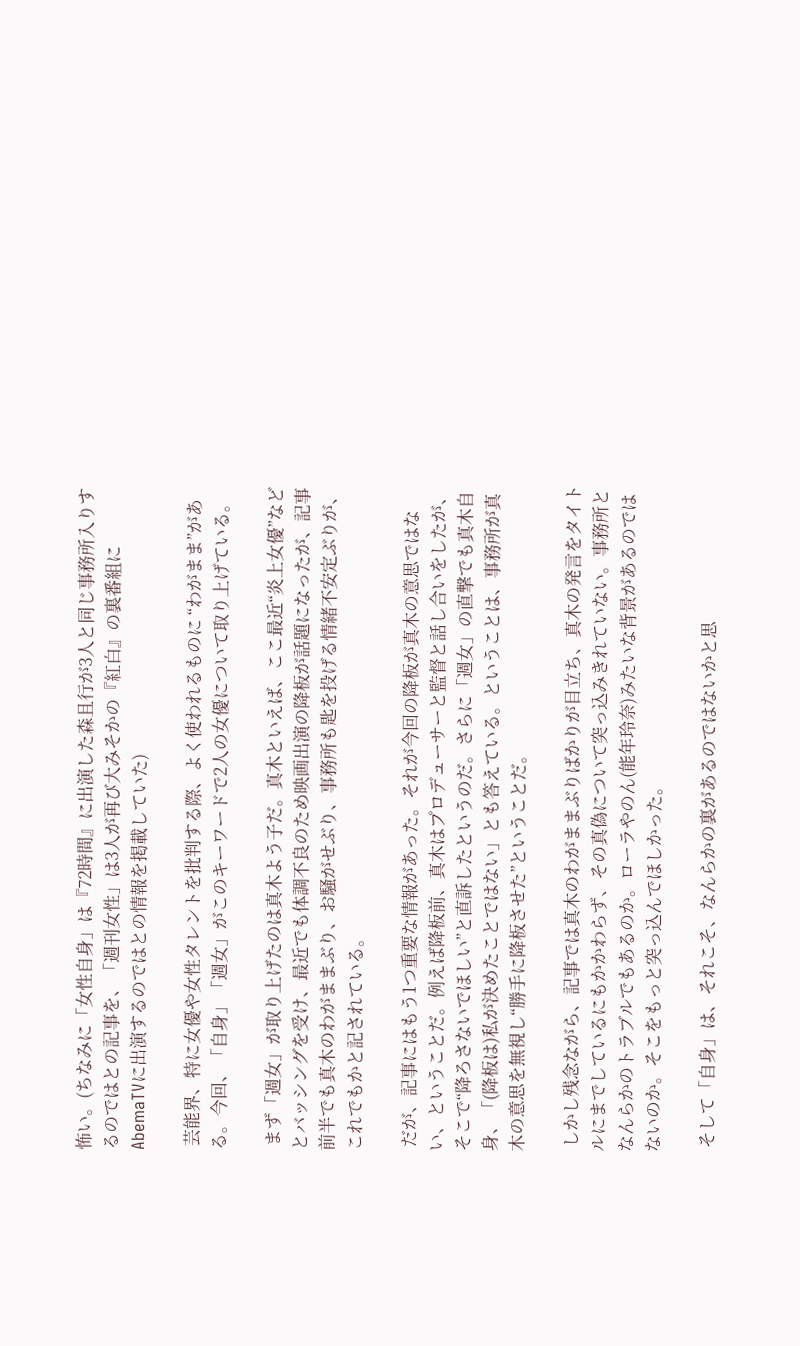怖い。(ちなみに「女性自身」は『72時間』に出演した森且行が3人と同じ事務所入りするのではとの記事を、「週刊女性」は3人が再び大みそかの『紅白』の裏番組にAbemaTVに出演するのではとの情報を掲載していた)

 芸能界、特に女優や女性タレントを批判する際、よく使われるものに “わがまま”がある。今回、「自身」「週女」がこのキーワードで2人の女優について取り上げている。

 まず「週女」が取り上げたのは真木よう子だ。真木といえば、ここ最近“炎上女優”などとバッシングを受け、最近でも体調不良のため映画出演の降板が話題になったが、記事前半でも真木のわがままぶり、お騒がせぶり、事務所も匙を投げる情緒不安定ぶりが、これでもかと記されている。

 だが、記事にはもう1つ重要な情報があった。それが今回の降板が真木の意思ではない、ということだ。例えば降板前、真木はプロデューサーと監督と話し合いをしたが、そこで“降ろさないでほしい”と直訴したというのだ。さらに「週女」の直撃でも真木自身、「(降板は)私が決めたことではない」とも答えている。ということは、事務所が真木の意思を無視し“勝手に降板させた”ということだ。

 しかし残念ながら、記事では真木のわがままぶりばかりが目立ち、真木の発言をタイトルにまでしているにもかかわらず、その真偽について突っ込みきれていない。事務所となんらかのトラブルでもあるのか。ローラやのん(能年玲奈)みたいな背景があるのではないのか。そこをもっと突っ込んでほしかった。

 そして「自身」は、それこそ、なんらかの裏があるのではないかと思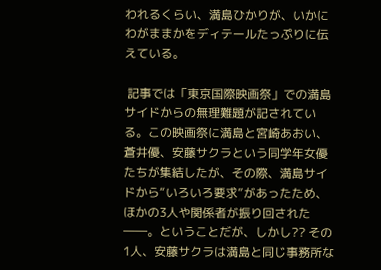われるくらい、満島ひかりが、いかにわがままかをディテールたっぷりに伝えている。

 記事では「東京国際映画祭」での満島サイドからの無理難題が記されている。この映画祭に満島と宮崎あおい、蒼井優、安藤サクラという同学年女優たちが集結したが、その際、満島サイドから“いろいろ要求”があったため、ほかの3人や関係者が振り回された――。ということだが、しかし?? その1人、安藤サクラは満島と同じ事務所な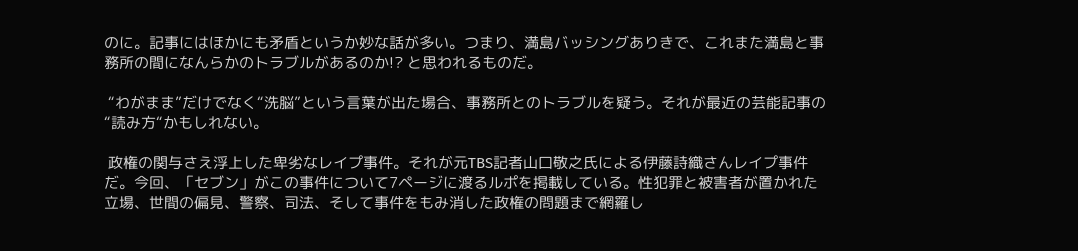のに。記事にはほかにも矛盾というか妙な話が多い。つまり、満島バッシングありきで、これまた満島と事務所の間になんらかのトラブルがあるのか!? と思われるものだ。

 “わがまま”だけでなく“洗脳”という言葉が出た場合、事務所とのトラブルを疑う。それが最近の芸能記事の“読み方“かもしれない。

 政権の関与さえ浮上した卑劣なレイプ事件。それが元TBS記者山口敬之氏による伊藤詩織さんレイプ事件だ。今回、「セブン」がこの事件について7ページに渡るルポを掲載している。性犯罪と被害者が置かれた立場、世間の偏見、警察、司法、そして事件をもみ消した政権の問題まで網羅し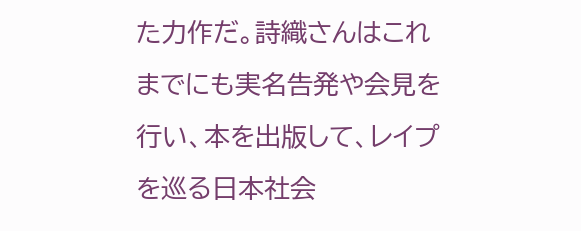た力作だ。詩織さんはこれまでにも実名告発や会見を行い、本を出版して、レイプを巡る日本社会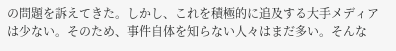の問題を訴えてきた。しかし、これを積極的に追及する大手メディアは少ない。そのため、事件自体を知らない人々はまだ多い。そんな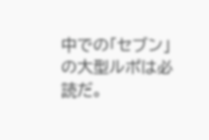中での「セブン」の大型ルポは必読だ。